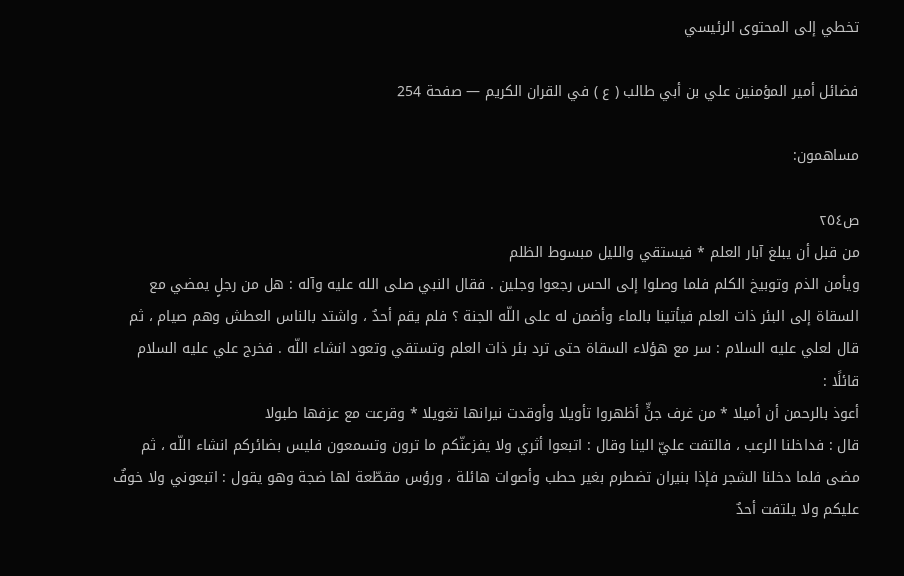تخطي إلى المحتوى الرئيسي

فضائل أمير المؤمنين علي بن أبي طالب ( ع ) في القران الكريم — صفحة 254

مساهمون:

ص٢٥٤
من قبل أن يبلغ آبار العلم * فيستقي والليل مبسوط الظلم
ويأمن الذم وتوبيخ الكلم فلما وصلوا إلى الحس رجعوا وجلين . فقال النبي صلى الله عليه وآله : هل من رجلٍ يمضي مع السقاة إلى البئر ذات العلم فيأتينا بالماء وأضمن له على اللّه الجنة ؟ فلم يقم أحدٌ ، واشتد بالناس العطش وهم صيام ، ثم قال لعلي عليه السلام : سر مع هؤلاء السقاة حتى ترد بئر ذات العلم وتستقي وتعود انشاء اللّه . فخرج علي عليه السلام قائلًا :
أعوذ بالرحمن أن أميلا * من غرف جنٍّ أظهروا تأويلا وأوقدت نيرانها تغويلا * وقرعت مع عزفها طبولا
قال : فداخلنا الرعب ، فالتفت عليّ الينا وقال : اتبعوا أثري ولا يفزعنّكم ما ترون وتسمعون فليس بضائركم انشاء اللّه ، ثم مضى فلما دخلنا الشجر فإذا بنيران تضطرم بغير حطب وأصوات هائلة ، ورؤس مقطّعة لها ضجة وهو يقول : اتبعوني ولا خوفٌ عليكم ولا يلتفت أحدٌ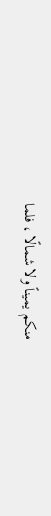منكم يميناً ولا شمالًا ، فلما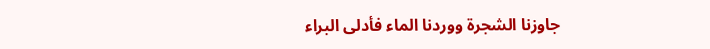جاوزنا الشجرة ووردنا الماء فأدلى البراء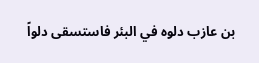بن عازب دلوه في البئر فاستسقى دلواً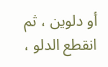أو دلوين ، ثم انقطع الدلو ،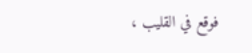فوقع في القليب ،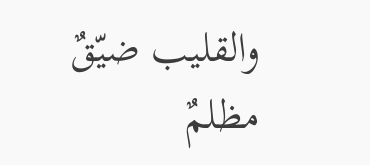والقليب ضيّقٌ مظلمٌ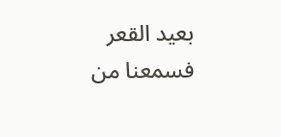بعيد القعر فسمعنا من